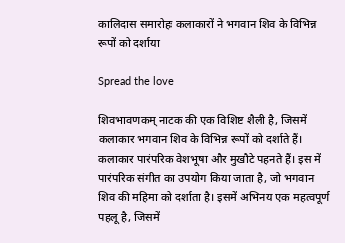कालिदास समारोहः कलाकारों ने भगवान शिव के विभिन्न रूपों को दर्शाया

Spread the love

शिवभावणकम् नाटक की एक विशिष्ट शैली है, जिसमें कलाकार भगवान शिव के विभिन्न रूपों को दर्शाते हैं। कलाकार पारंपरिक वेशभूषा और मुखौटे पहनते हैं। इस में पारंपरिक संगीत का उपयोग किया जाता है, जो भगवान शिव की महिमा को दर्शाता है। इसमें अभिनय एक महत्वपूर्ण पहलू है, जिसमें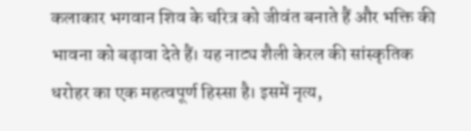कलाकार भगवान शिव के चरित्र को जीवंत बनाते हैं और भक्ति की भावना को बढ़ावा देते हैं। यह नाट्य शैली केरल की सांस्कृतिक धरोहर का एक महत्वपूर्ण हिस्सा है। इसमें नृत्य,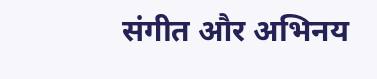संगीत और अभिनय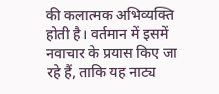की कलात्मक अभिव्यक्ति होती है। वर्तमान में इसमें नवाचार के प्रयास किए जा रहे हैं, ताकि यह नाट्य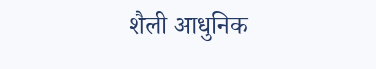शैली आधुनिक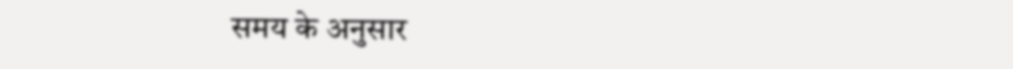समय के अनुसार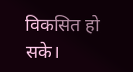विकसित हो सके।